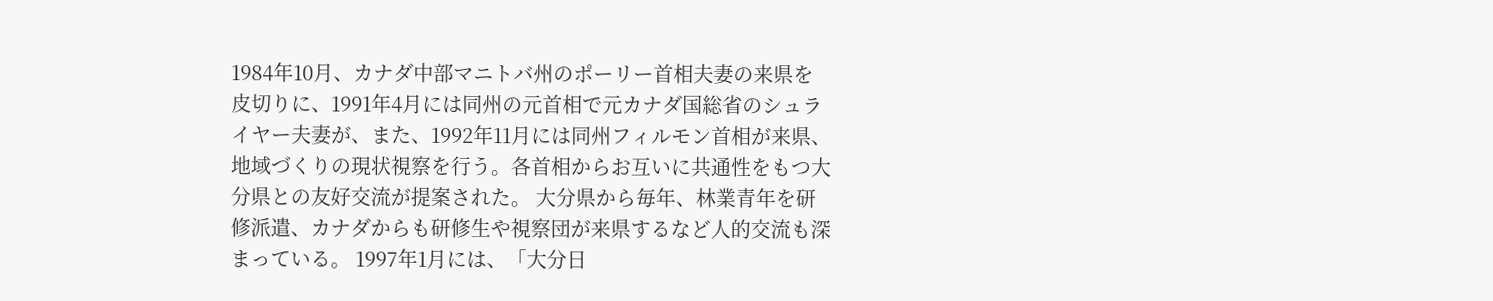1984年10月、カナダ中部マニトバ州のポーリー首相夫妻の来県を皮切りに、1991年4月には同州の元首相で元カナダ国総省のシュライヤー夫妻が、また、1992年11月には同州フィルモン首相が来県、地域づくりの現状視察を行う。各首相からお互いに共通性をもつ大分県との友好交流が提案された。 大分県から毎年、林業青年を研修派遣、カナダからも研修生や視察団が来県するなど人的交流も深まっている。 1997年1月には、「大分日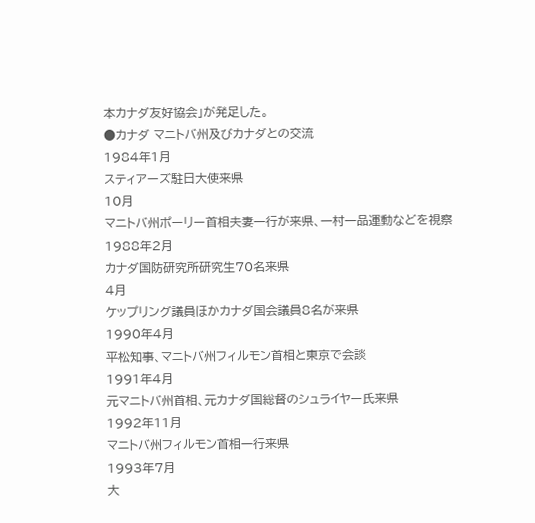本カナダ友好協会」が発足した。
●カナダ マニトバ州及びカナダとの交流
1984年1月
スティアーズ駐日大使来県
10月
マニトバ州ポーリー首相夫妻一行が来県、一村一品運動などを視察
1988年2月
カナダ国防研究所研究生70名来県
4月
ケップリング議員ほかカナダ国会議員8名が来県
1990年4月
平松知事、マニトバ州フィルモン首相と東京で会談
1991年4月
元マニトバ州首相、元カナダ国総督のシュライヤー氏来県
1992年11月
マニトバ州フィルモン首相一行来県
1993年7月
大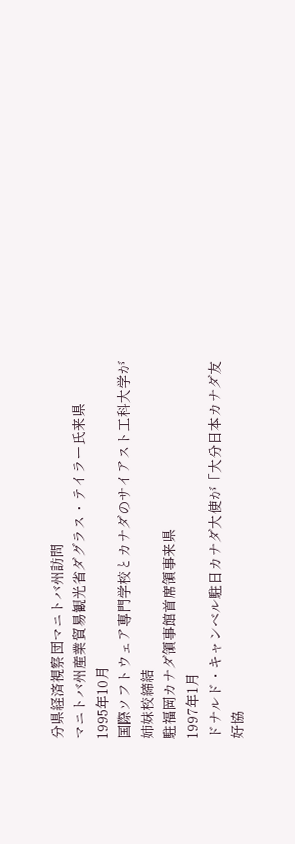分県経済視察団マニトバ州訪問
マニトバ州産業貿易観光省ダグラス・テイラー氏来県
1995年10月
国際ソフトウェア専門学校とカナダのサイアスト工科大学が姉妹校締結
駐福岡カナダ領事館首席領事来県
1997年1月
ドナルド・キャンベル駐日カナダ大使が「大分日本カナダ友好協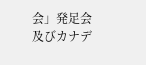会」発足会及びカナデ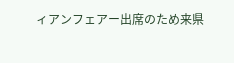ィアンフェアー出席のため来県